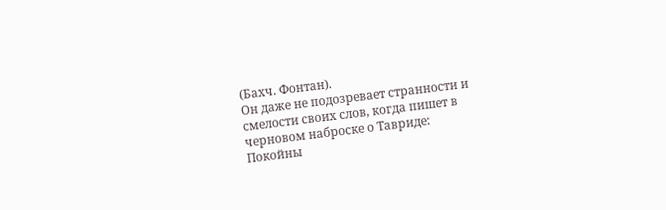(Бахч. Фонтан).
Он даже не подозревает странности и смелости своих слов, когда пишет в черновом наброске о Тавриде:
Покойны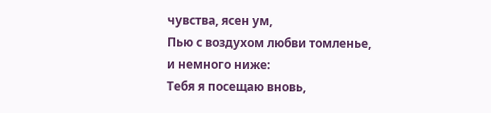чувства, ясен ум,
Пью с воздухом любви томленье,
и немного ниже:
Тебя я посещаю вновь,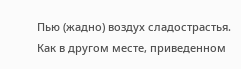Пью (жадно) воздух сладострастья.
Как в другом месте, приведенном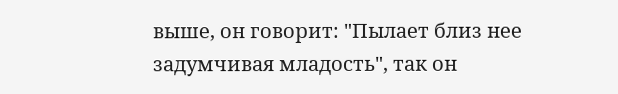выше, он говорит: "Пылает близ нее задумчивая младость", так он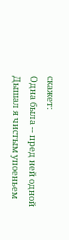скажет:
Одна была -- пред ней одной
Дышал я чистым упоеньем